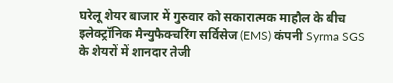घरेलू शेयर बाजार में गुरुवार को सकारात्मक माहौल के बीच इलेक्ट्रॉनिक मैन्युफैक्चरिंग सर्विसेज (EMS) कंपनी Syrma SGS के शेयरों में शानदार तेजी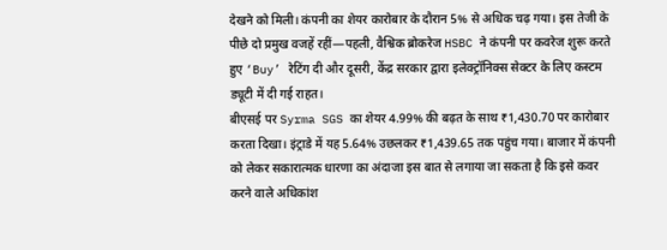देखने को मिली। कंपनी का शेयर कारोबार के दौरान 5% से अधिक चढ़ गया। इस तेजी के पीछे दो प्रमुख वजहें रहीं—पहली, वैश्विक ब्रोकरेज HSBC ने कंपनी पर कवरेज शुरू करते हुए ‘Buy’ रेटिंग दी और दूसरी, केंद्र सरकार द्वारा इलेक्ट्रॉनिक्स सेक्टर के लिए कस्टम ड्यूटी में दी गई राहत।
बीएसई पर Syrma SGS का शेयर 4.99% की बढ़त के साथ ₹1,430.70 पर कारोबार करता दिखा। इंट्राडे में यह 5.64% उछलकर ₹1,439.65 तक पहुंच गया। बाजार में कंपनी को लेकर सकारात्मक धारणा का अंदाजा इस बात से लगाया जा सकता है कि इसे कवर करने वाले अधिकांश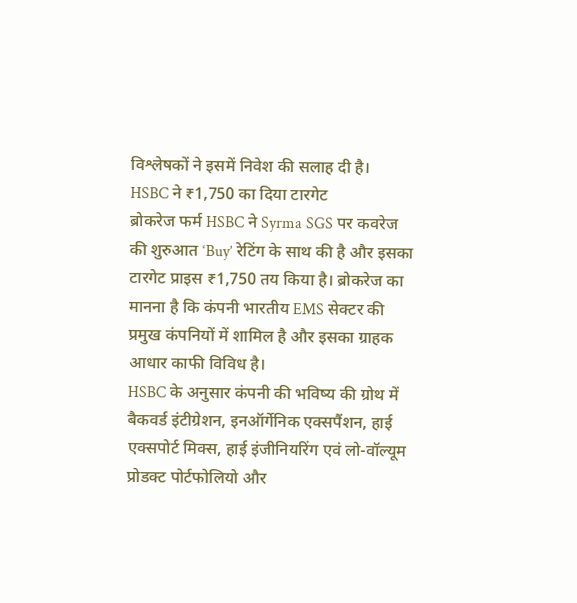विश्लेषकों ने इसमें निवेश की सलाह दी है।
HSBC ने ₹1,750 का दिया टारगेट
ब्रोकरेज फर्म HSBC ने Syrma SGS पर कवरेज की शुरुआत ‘Buy’ रेटिंग के साथ की है और इसका टारगेट प्राइस ₹1,750 तय किया है। ब्रोकरेज का मानना है कि कंपनी भारतीय EMS सेक्टर की प्रमुख कंपनियों में शामिल है और इसका ग्राहक आधार काफी विविध है।
HSBC के अनुसार कंपनी की भविष्य की ग्रोथ में बैकवर्ड इंटीग्रेशन, इनऑर्गेनिक एक्सपैंशन, हाई एक्सपोर्ट मिक्स, हाई इंजीनियरिंग एवं लो-वॉल्यूम प्रोडक्ट पोर्टफोलियो और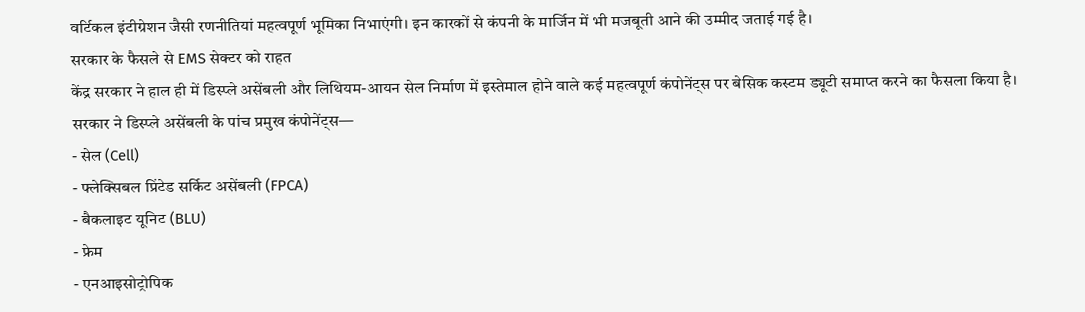वर्टिकल इंटीग्रेशन जैसी रणनीतियां महत्वपूर्ण भूमिका निभाएंगी। इन कारकों से कंपनी के मार्जिन में भी मजबूती आने की उम्मीद जताई गई है।
सरकार के फैसले से EMS सेक्टर को राहत
केंद्र सरकार ने हाल ही में डिस्प्ले असेंबली और लिथियम-आयन सेल निर्माण में इस्तेमाल होने वाले कई महत्वपूर्ण कंपोनेंट्स पर बेसिक कस्टम ड्यूटी समाप्त करने का फैसला किया है।
सरकार ने डिस्प्ले असेंबली के पांच प्रमुख कंपोनेंट्स—
- सेल (Cell)
- फ्लेक्सिबल प्रिंटेड सर्किट असेंबली (FPCA)
- बैकलाइट यूनिट (BLU)
- फ्रेम
- एनआइसोट्रोपिक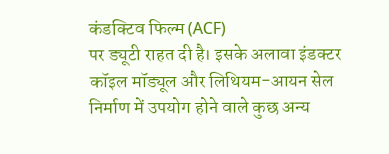कंडक्टिव फिल्म (ACF)
पर ड्यूटी राहत दी है। इसके अलावा इंडक्टर कॉइल मॉड्यूल और लिथियम-आयन सेल निर्माण में उपयोग होने वाले कुछ अन्य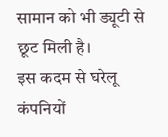सामान को भी ड्यूटी से छूट मिली है।
इस कदम से घरेलू कंपनियों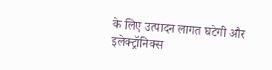के लिए उत्पादन लागत घटेगी और इलेक्ट्रॉनिक्स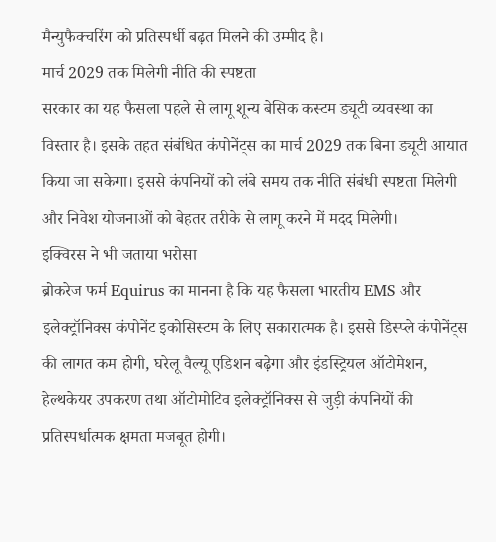मैन्युफैक्चरिंग को प्रतिस्पर्धी बढ़त मिलने की उम्मीद है।
मार्च 2029 तक मिलेगी नीति की स्पष्टता
सरकार का यह फैसला पहले से लागू शून्य बेसिक कस्टम ड्यूटी व्यवस्था का विस्तार है। इसके तहत संबंधित कंपोनेंट्स का मार्च 2029 तक बिना ड्यूटी आयात किया जा सकेगा। इससे कंपनियों को लंबे समय तक नीति संबंधी स्पष्टता मिलेगी और निवेश योजनाओं को बेहतर तरीके से लागू करने में मदद मिलेगी।
इक्विरस ने भी जताया भरोसा
ब्रोकरेज फर्म Equirus का मानना है कि यह फैसला भारतीय EMS और इलेक्ट्रॉनिक्स कंपोनेंट इकोसिस्टम के लिए सकारात्मक है। इससे डिस्प्ले कंपोनेंट्स की लागत कम होगी, घरेलू वैल्यू एडिशन बढ़ेगा और इंडस्ट्रियल ऑटोमेशन, हेल्थकेयर उपकरण तथा ऑटोमोटिव इलेक्ट्रॉनिक्स से जुड़ी कंपनियों की प्रतिस्पर्धात्मक क्षमता मजबूत होगी।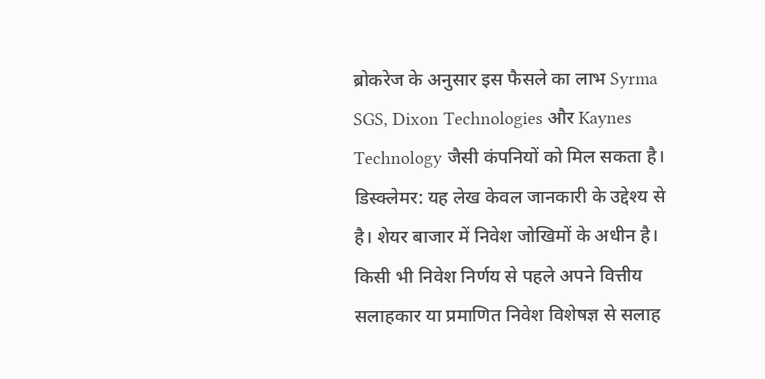ब्रोकरेज के अनुसार इस फैसले का लाभ Syrma SGS, Dixon Technologies और Kaynes Technology जैसी कंपनियों को मिल सकता है।
डिस्क्लेमर: यह लेख केवल जानकारी के उद्देश्य से है। शेयर बाजार में निवेश जोखिमों के अधीन है। किसी भी निवेश निर्णय से पहले अपने वित्तीय सलाहकार या प्रमाणित निवेश विशेषज्ञ से सलाह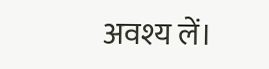अवश्य लें।